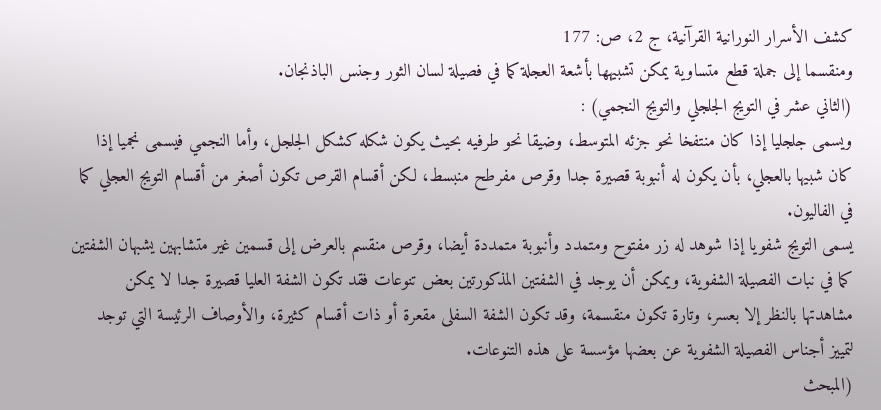كشف الأسرار النورانية القرآنية، ج 2، ص: 177
ومنقسما إلى جملة قطع متساوية يمكن تشبيهها بأشعة العجلة كما في فصيلة لسان الثور وجنس الباذنجان.
(الثاني عشر في التويج الجلجلي والتويج النجمي) :
ويسمى جلجليا إذا كان منتفخا نحو جزئه المتوسط، وضيقا نحو طرفيه بحيث يكون شكله كشكل الجلجل، وأما النجمي فيسمى نجميا إذا كان شبيها بالعجلي، بأن يكون له أنبوبة قصيرة جدا وقرص مفرطح منبسط، لكن أقسام القرص تكون أصغر من أقسام التويج العجلي كما في الفاليون.
يسمى التويج شفويا إذا شوهد له زر مفتوح ومتمدد وأنبوبة متمددة أيضا، وقرص منقسم بالعرض إلى قسمين غير متشابهين يشبهان الشفتين كما في نبات الفصيلة الشفوية، ويمكن أن يوجد في الشفتين المذكورتين بعض تنوعات فقد تكون الشفة العليا قصيرة جدا لا يمكن مشاهدتها بالنظر إلا بعسر، وتارة تكون منقسمة، وقد تكون الشفة السفلى مقعرة أو ذات أقسام كثيرة، والأوصاف الرئيسة التي توجد لتمييز أجناس الفصيلة الشفوية عن بعضها مؤسسة على هذه التنوعات.
(المبحث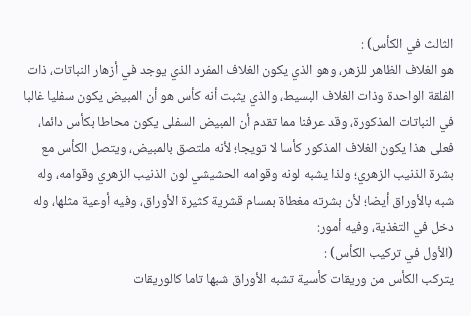الثالث في الكأس) :
هو الغلاف الظاهر للزهر، وهو الذي يكون الغلاف المفرد الذي يوجد في أزهار النباتات، ذات الفلقة الواحدة وذات الغلاف البسيط، والذي يثبت أنه كأس هو أن المبيض يكون سفليا غالبا في النباتات المذكورة، وقد عرفنا مما تقدم أن المبيض السفلى يكون محاطا بكأس دائما، فعلى هذا يكون الغلاف المذكور كأسا لا تويجا؛ لأنه ملتصق بالمبيض، ويتصل الكأس مع بشرة الذنيب الزهري؛ ولذا يشبه لونه وقوامه الحشيشي لون الذنيب الزهري وقوامه، وله شبه بالأوراق أيضا؛ لأن بشرته مغطاة بمسام قشرية كثيرة الأوراق، وفيه أوعية مثلها، وله دخل في التغذية، وفيه أمور:
(الأول في تركيب الكأس) :
يتركب الكأس من وريقات كأسية تشبه الأوراق شبها تاما كالوريقات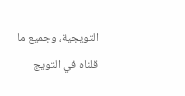التويجية، وجميع ما قلناه في التويج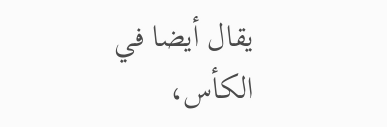يقال أيضا في الكأس،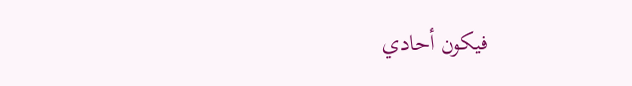فيكون أحادي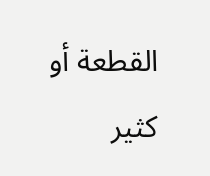القطعة أو كثير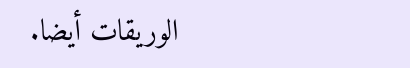الوريقات أيضا.